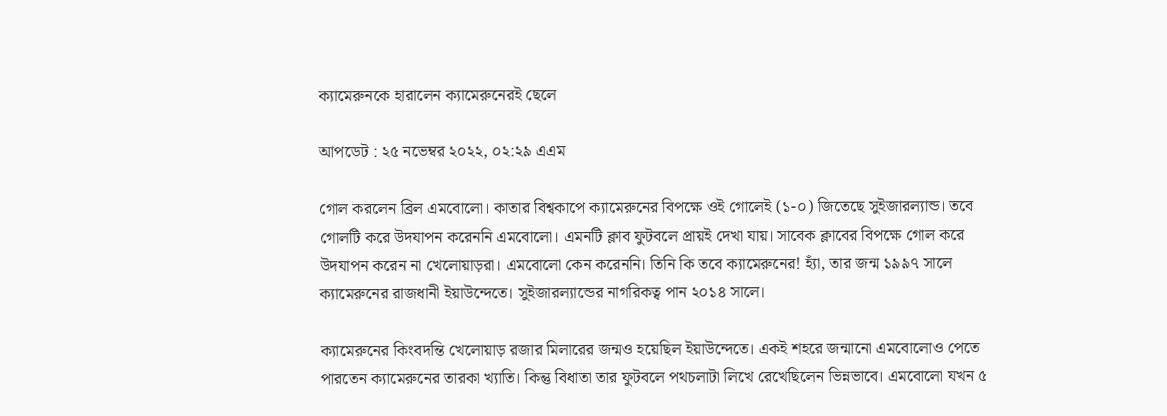ক্যামেরুনকে হারালেন ক্যামেরুনেরই ছেলে

আপডেট : ২৫ নভেম্বর ২০২২, ০২:২৯ এএম

গোল করলেন ব্রিল এমবোলো। কাতার বিশ্বকাপে ক্যামেরুনের বিপক্ষে ওই গোলেই (১-০) জিতেছে সুইজারল্যান্ড। তবে গোলটি করে উদযাপন করেননি এমবোলো। এমনটি ক্লাব ফুটবলে প্রায়ই দেখা যায়। সাবেক ক্লাবের বিপক্ষে গোল করে উদযাপন করেন না খেলোয়াড়রা। এমবোলো কেন করেননি। তিনি কি তবে ক্যামেরুনের! হ্যাঁ, তার জন্ম ১৯৯৭ সালে ক্যামেরুনের রাজধানী ইয়াউন্দেতে। সুইজারল্যান্ডের নাগরিকত্ব পান ২০১৪ সালে।

ক্যামেরুনের কিংবদন্তি খেলোয়াড় রজার মিলারের জন্মও হয়েছিল ইয়াউন্দেতে। একই শহরে জন্মানো এমবোলোও পেতে পারতেন ক্যামেরুনের তারকা খ্যাতি। কিন্তু বিধাতা তার ফুটবলে পথচলাটা লিখে রেখেছিলেন ভিন্নভাবে। এমবোলো যখন ৫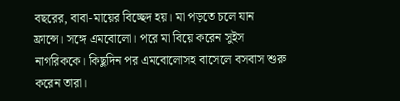বছরের, বাবা-মায়ের বিচ্ছেদ হয়। মা পড়তে চলে যান ফ্রান্সে। সঙ্গে এমবোলো। পরে মা বিয়ে করেন সুইস নাগরিককে। কিছুদিন পর এমবোলোসহ বাসেলে বসবাস শুরু করেন তারা।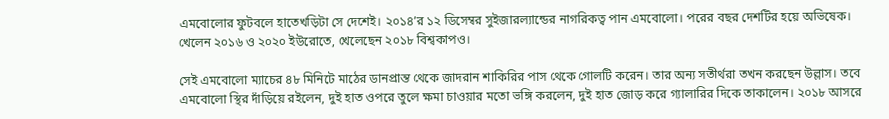এমবোলোর ফুটবলে হাতেখড়িটা সে দেশেই। ২০১৪’র ১২ ডিসেম্বর সুইজারল্যান্ডের নাগরিকত্ব পান এমবোলো। পরের বছর দেশটির হয়ে অভিষেক। খেলেন ২০১৬ ও ২০২০ ইউরোতে, খেলেছেন ২০১৮ বিশ্বকাপও।

সেই এমবোলো ম্যাচের ৪৮ মিনিটে মাঠের ডানপ্রান্ত থেকে জাদরান শাকিরির পাস থেকে গোলটি করেন। তার অন্য সতীর্থরা তখন করছেন উল্লাস। তবে এমবোলো স্থির দাঁড়িয়ে রইলেন, দুই হাত ওপরে তুলে ক্ষমা চাওয়ার মতো ভঙ্গি করলেন, দুই হাত জোড় করে গ্যালারির দিকে তাকালেন। ২০১৮ আসরে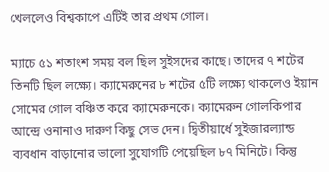খেললেও বিশ্বকাপে এটিই তার প্রথম গোল।

ম্যাচে ৫১ শতাংশ সময় বল ছিল সুইসদের কাছে। তাদের ৭ শটের তিনটি ছিল লক্ষ্যে। ক্যামেরুনের ৮ শটের ৫টি লক্ষ্যে থাকলেও ইয়ান সোমের গোল বঞ্চিত করে ক্যামেরুনকে। ক্যামেরুন গোলকিপার আন্দ্রে ওনানাও দারুণ কিছু সেভ দেন। দ্বিতীয়ার্ধে সুইজারল্যান্ড ব্যবধান বাড়ানোর ভালো সুযোগটি পেয়েছিল ৮৭ মিনিটে। কিন্তু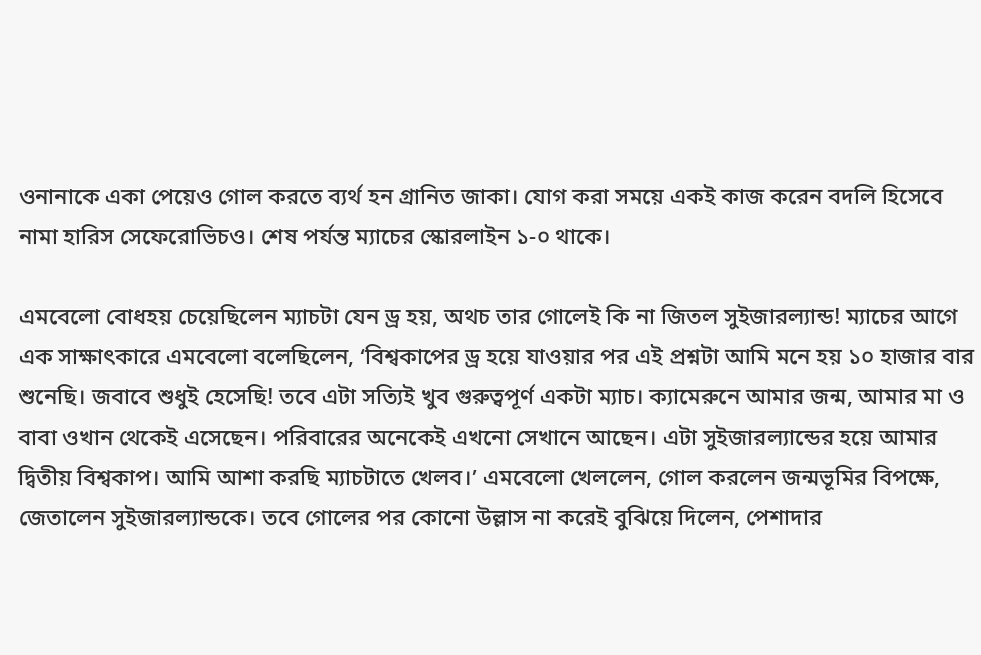ওনানাকে একা পেয়েও গোল করতে ব্যর্থ হন গ্রানিত জাকা। যোগ করা সময়ে একই কাজ করেন বদলি হিসেবে নামা হারিস সেফেরোভিচও। শেষ পর্যন্ত ম্যাচের স্কোরলাইন ১-০ থাকে।

এমবেলো বোধহয় চেয়েছিলেন ম্যাচটা যেন ড্র হয়, অথচ তার গোলেই কি না জিতল সুইজারল্যান্ড! ম্যাচের আগে এক সাক্ষাৎকারে এমবেলো বলেছিলেন, ‘বিশ্বকাপের ড্র হয়ে যাওয়ার পর এই প্রশ্নটা আমি মনে হয় ১০ হাজার বার শুনেছি। জবাবে শুধুই হেসেছি! তবে এটা সত্যিই খুব গুরুত্বপূর্ণ একটা ম্যাচ। ক্যামেরুনে আমার জন্ম, আমার মা ও বাবা ওখান থেকেই এসেছেন। পরিবারের অনেকেই এখনো সেখানে আছেন। এটা সুইজারল্যান্ডের হয়ে আমার দ্বিতীয় বিশ্বকাপ। আমি আশা করছি ম্যাচটাতে খেলব।’ এমবেলো খেললেন, গোল করলেন জন্মভূমির বিপক্ষে, জেতালেন সুইজারল্যান্ডকে। তবে গোলের পর কোনো উল্লাস না করেই বুঝিয়ে দিলেন, পেশাদার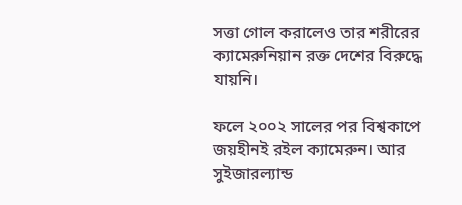সত্তা গোল করালেও তার শরীরের ক্যামেরুনিয়ান রক্ত দেশের বিরুদ্ধে যায়নি।

ফলে ২০০২ সালের পর বিশ্বকাপে জয়হীনই রইল ক্যামেরুন। আর সুইজারল্যান্ড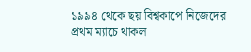১৯৯৪ থেকে ছয় বিশ্বকাপে নিজেদের প্রথম ম্যাচে থাকল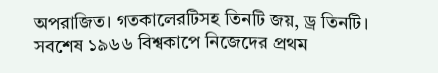অপরাজিত। গতকালেরটিসহ তিনটি জয়, ড্র তিনটি। সবশেষ ১৯৬৬ বিশ্বকাপে নিজেদের প্রথম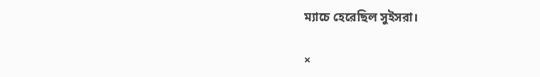ম্যাচে হেরেছিল সুইসরা।

×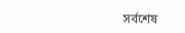সর্বশেষ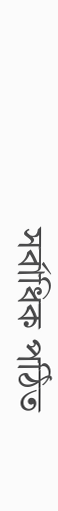সর্বাধিক পঠিত